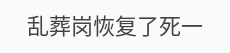乱葬岗恢复了死一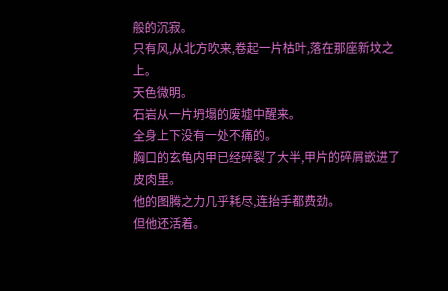般的沉寂。
只有风,从北方吹来,卷起一片枯叶,落在那座新坟之上。
天色微明。
石岩从一片坍塌的废墟中醒来。
全身上下没有一处不痛的。
胸口的玄龟内甲已经碎裂了大半,甲片的碎屑嵌进了皮肉里。
他的图腾之力几乎耗尽,连抬手都费劲。
但他还活着。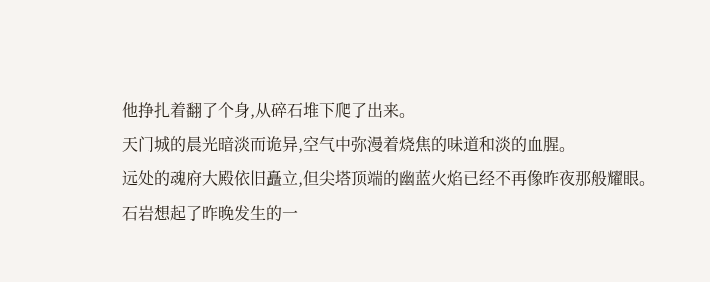他挣扎着翻了个身,从碎石堆下爬了出来。
天门城的晨光暗淡而诡异,空气中弥漫着烧焦的味道和淡的血腥。
远处的魂府大殿依旧矗立,但尖塔顶端的幽蓝火焰已经不再像昨夜那般耀眼。
石岩想起了昨晚发生的一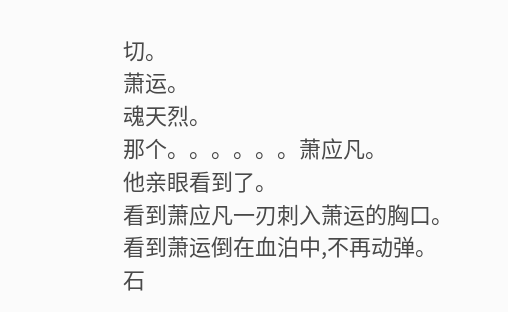切。
萧运。
魂天烈。
那个。。。。。。萧应凡。
他亲眼看到了。
看到萧应凡一刃刺入萧运的胸口。
看到萧运倒在血泊中,不再动弹。
石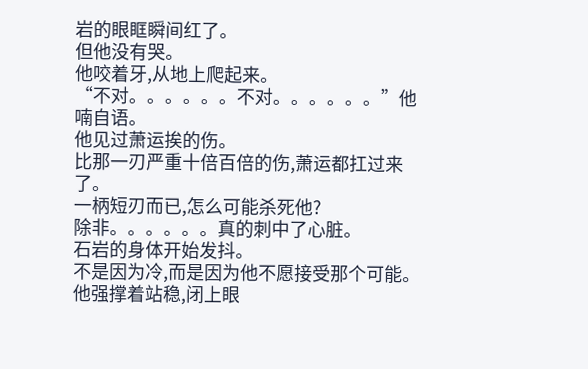岩的眼眶瞬间红了。
但他没有哭。
他咬着牙,从地上爬起来。
“不对。。。。。。不对。。。。。。”他喃自语。
他见过萧运挨的伤。
比那一刃严重十倍百倍的伤,萧运都扛过来了。
一柄短刃而已,怎么可能杀死他?
除非。。。。。。真的刺中了心脏。
石岩的身体开始发抖。
不是因为冷,而是因为他不愿接受那个可能。
他强撑着站稳,闭上眼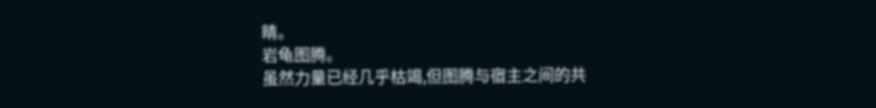睛。
岩龟图腾。
虽然力量已经几乎枯竭,但图腾与宿主之间的共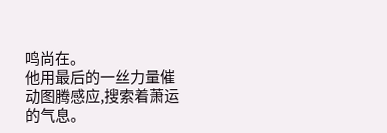鸣尚在。
他用最后的一丝力量催动图腾感应,搜索着萧运的气息。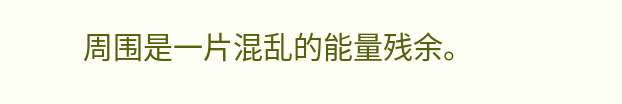周围是一片混乱的能量残余。